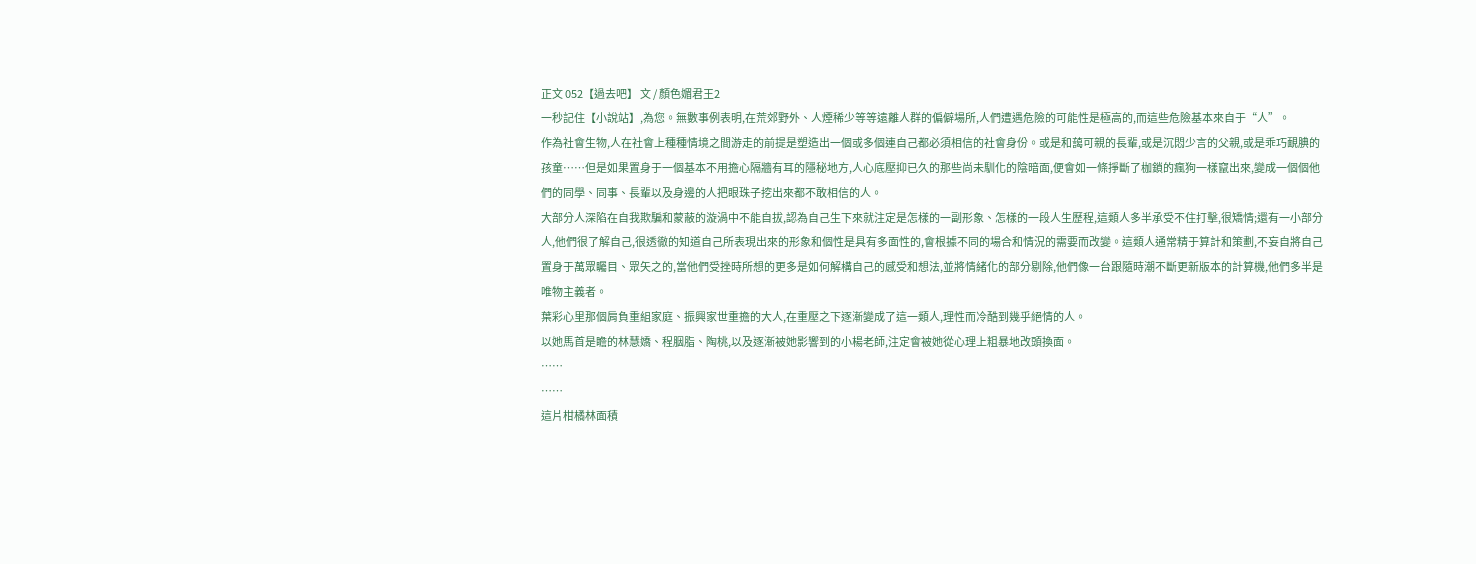正文 052【過去吧】 文 / 顏色媚君王2
一秒記住【小說站】,為您。無數事例表明,在荒郊野外、人煙稀少等等遠離人群的偏僻場所,人們遭遇危險的可能性是極高的,而這些危險基本來自于“人”。
作為社會生物,人在社會上種種情境之間游走的前提是塑造出一個或多個連自己都必須相信的社會身份。或是和藹可親的長輩,或是沉悶少言的父親,或是乖巧靦腆的孩童……但是如果置身于一個基本不用擔心隔牆有耳的隱秘地方,人心底壓抑已久的那些尚未馴化的陰暗面,便會如一條掙斷了枷鎖的瘋狗一樣竄出來,變成一個個他們的同學、同事、長輩以及身邊的人把眼珠子挖出來都不敢相信的人。
大部分人深陷在自我欺騙和蒙蔽的漩渦中不能自拔,認為自己生下來就注定是怎樣的一副形象、怎樣的一段人生歷程,這類人多半承受不住打擊,很矯情;還有一小部分人,他們很了解自己,很透徹的知道自己所表現出來的形象和個性是具有多面性的,會根據不同的場合和情況的需要而改變。這類人通常精于算計和策劃,不妄自將自己置身于萬眾矚目、眾矢之的,當他們受挫時所想的更多是如何解構自己的感受和想法,並將情緒化的部分剔除,他們像一台跟隨時潮不斷更新版本的計算機,他們多半是唯物主義者。
葉彩心里那個肩負重組家庭、振興家世重擔的大人,在重壓之下逐漸變成了這一類人,理性而冷酷到幾乎絕情的人。
以她馬首是瞻的林慧嬌、程胭脂、陶桃,以及逐漸被她影響到的小楊老師,注定會被她從心理上粗暴地改頭換面。
……
……
這片柑橘林面積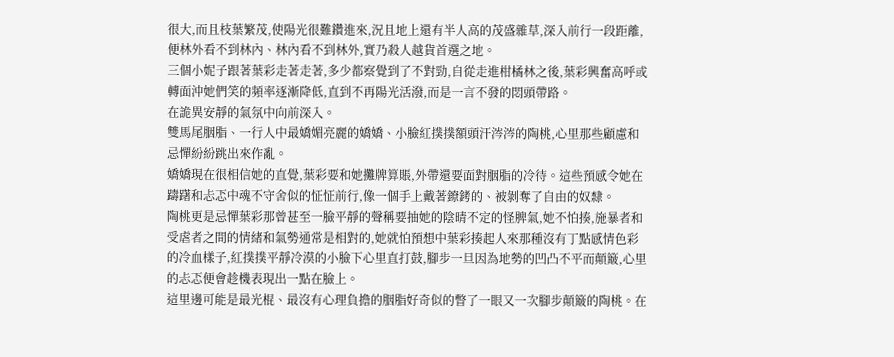很大,而且枝葉繁茂,使陽光很難鑽進來,況且地上還有半人高的茂盛雜草,深入前行一段距離,便林外看不到林內、林內看不到林外,實乃殺人越貨首選之地。
三個小妮子跟著葉彩走著走著,多少都察覺到了不對勁,自從走進柑橘林之後,葉彩興奮高呼或轉面沖她們笑的頻率逐漸降低,直到不再陽光活潑,而是一言不發的悶頭帶路。
在詭異安靜的氣氛中向前深入。
雙馬尾胭脂、一行人中最嬌媚亮麗的嬌嬌、小臉紅撲撲額頭汗涔涔的陶桃,心里那些顧慮和忌憚紛紛跳出來作亂。
嬌嬌現在很相信她的直覺,葉彩要和她攤牌算賬,外帶還要面對胭脂的冷待。這些預感令她在躊躇和忐忑中魂不守舍似的怔怔前行,像一個手上戴著鐐銬的、被剝奪了自由的奴隸。
陶桃更是忌憚葉彩那曾甚至一臉平靜的聲稱要抽她的陰晴不定的怪脾氣,她不怕揍,施暴者和受虐者之間的情緒和氣勢通常是相對的,她就怕預想中葉彩揍起人來那種沒有丁點感情色彩的冷血樣子,紅撲撲平靜冷漠的小臉下心里直打鼓,腳步一旦因為地勢的凹凸不平而顛簸,心里的忐忑便會趁機表現出一點在臉上。
這里邊可能是最光棍、最沒有心理負擔的胭脂好奇似的瞥了一眼又一次腳步顛簸的陶桃。在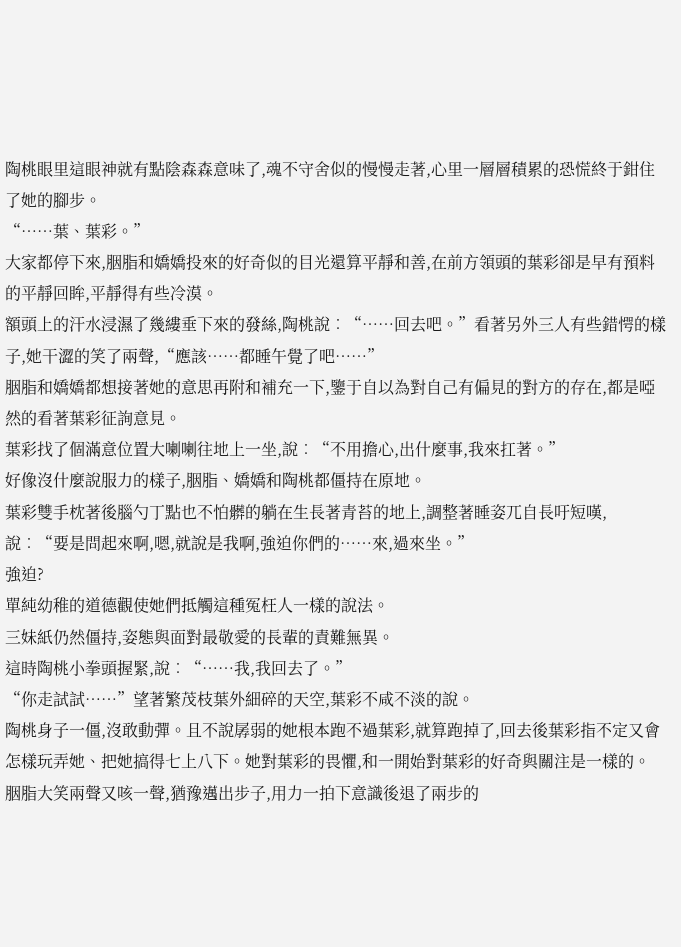陶桃眼里這眼神就有點陰森森意味了,魂不守舍似的慢慢走著,心里一層層積累的恐慌終于鉗住了她的腳步。
“……葉、葉彩。”
大家都停下來,胭脂和嬌嬌投來的好奇似的目光還算平靜和善,在前方領頭的葉彩卻是早有預料的平靜回眸,平靜得有些冷漠。
額頭上的汗水浸濕了幾縷垂下來的發絲,陶桃說︰“……回去吧。”看著另外三人有些錯愕的樣子,她干澀的笑了兩聲,“應該……都睡午覺了吧……”
胭脂和嬌嬌都想接著她的意思再附和補充一下,鑒于自以為對自己有偏見的對方的存在,都是啞然的看著葉彩征詢意見。
葉彩找了個滿意位置大喇喇往地上一坐,說︰“不用擔心,出什麼事,我來扛著。”
好像沒什麼說服力的樣子,胭脂、嬌嬌和陶桃都僵持在原地。
葉彩雙手枕著後腦勺丁點也不怕髒的躺在生長著青苔的地上,調整著睡姿兀自長吁短嘆,說︰“要是問起來啊,嗯,就說是我啊,強迫你們的……來,過來坐。”
強迫?
單純幼稚的道德觀使她們抵觸這種冤枉人一樣的說法。
三妹紙仍然僵持,姿態與面對最敬愛的長輩的責難無異。
這時陶桃小拳頭握緊,說︰“……我,我回去了。”
“你走試試……”望著繁茂枝葉外細碎的天空,葉彩不咸不淡的說。
陶桃身子一僵,沒敢動彈。且不說孱弱的她根本跑不過葉彩,就算跑掉了,回去後葉彩指不定又會怎樣玩弄她、把她搞得七上八下。她對葉彩的畏懼,和一開始對葉彩的好奇與關注是一樣的。
胭脂大笑兩聲又咳一聲,猶豫邁出步子,用力一拍下意識後退了兩步的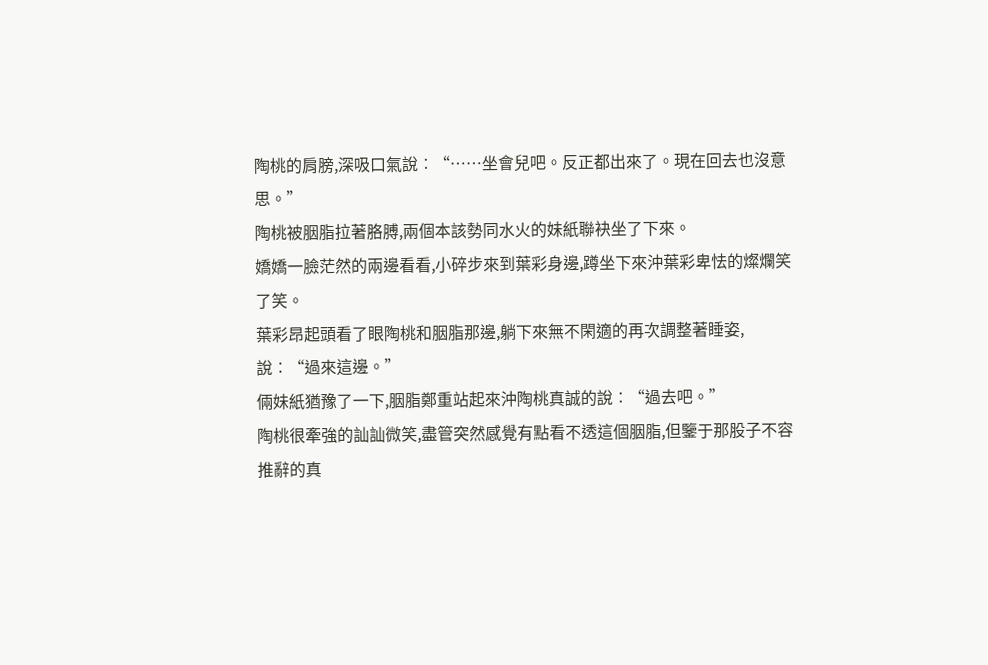陶桃的肩膀,深吸口氣說︰“……坐會兒吧。反正都出來了。現在回去也沒意思。”
陶桃被胭脂拉著胳膊,兩個本該勢同水火的妹紙聯袂坐了下來。
嬌嬌一臉茫然的兩邊看看,小碎步來到葉彩身邊,蹲坐下來沖葉彩卑怯的燦爛笑了笑。
葉彩昂起頭看了眼陶桃和胭脂那邊,躺下來無不閑適的再次調整著睡姿,說︰“過來這邊。”
倆妹紙猶豫了一下,胭脂鄭重站起來沖陶桃真誠的說︰“過去吧。”
陶桃很牽強的訕訕微笑,盡管突然感覺有點看不透這個胭脂,但鑒于那股子不容推辭的真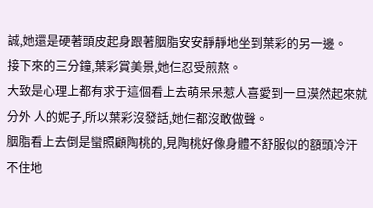誠,她還是硬著頭皮起身跟著胭脂安安靜靜地坐到葉彩的另一邊。
接下來的三分鐘,葉彩賞美景,她仨忍受煎熬。
大致是心理上都有求于這個看上去萌呆呆惹人喜愛到一旦漠然起來就分外 人的妮子,所以葉彩沒發話,她仨都沒敢做聲。
胭脂看上去倒是蠻照顧陶桃的,見陶桃好像身體不舒服似的額頭冷汗不住地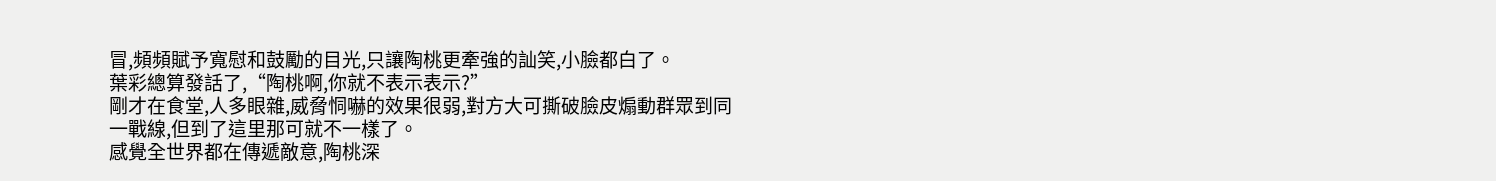冒,頻頻賦予寬慰和鼓勵的目光,只讓陶桃更牽強的訕笑,小臉都白了。
葉彩總算發話了,“陶桃啊,你就不表示表示?”
剛才在食堂,人多眼雜,威脅恫嚇的效果很弱,對方大可撕破臉皮煽動群眾到同一戰線,但到了這里那可就不一樣了。
感覺全世界都在傳遞敵意,陶桃深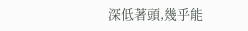深低著頭,幾乎能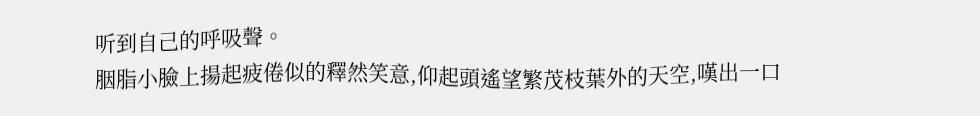听到自己的呼吸聲。
胭脂小臉上揚起疲倦似的釋然笑意,仰起頭遙望繁茂枝葉外的天空,嘆出一口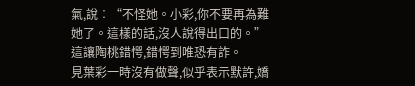氣,說︰“不怪她。小彩,你不要再為難她了。這樣的話,沒人說得出口的。”
這讓陶桃錯愕,錯愕到唯恐有詐。
見葉彩一時沒有做聲,似乎表示默許,嬌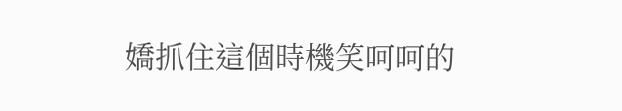嬌抓住這個時機笑呵呵的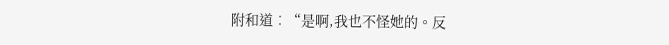附和道︰“是啊,我也不怪她的。反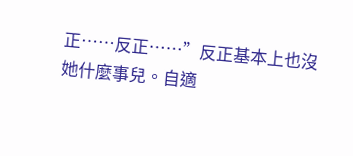正……反正……”反正基本上也沒她什麼事兒。自適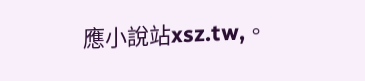應小說站xsz.tw,。